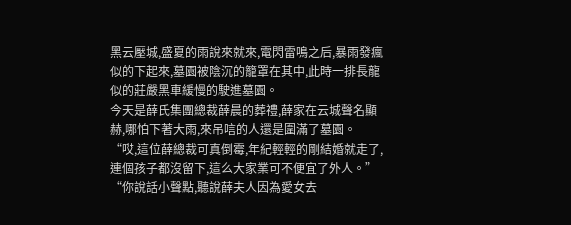黑云壓城,盛夏的雨說來就來,電閃雷鳴之后,暴雨發瘋似的下起來,墓園被陰沉的籠罩在其中,此時一排長龍似的莊嚴黑車緩慢的駛進墓園。
今天是薛氏集團總裁薛晨的葬禮,薛家在云城聲名顯赫,哪怕下著大雨,來吊唁的人還是圍滿了墓園。
“哎,這位薛總裁可真倒霉,年紀輕輕的剛結婚就走了,連個孩子都沒留下,這么大家業可不便宜了外人。”
“你說話小聲點,聽說薛夫人因為愛女去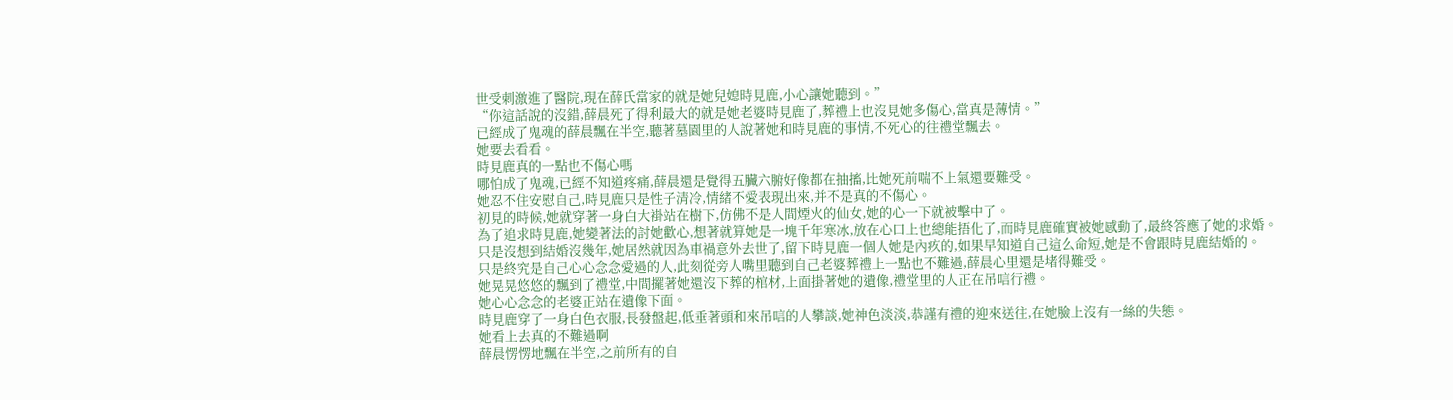世受刺激進了醫院,現在薛氏當家的就是她兒媳時見鹿,小心讓她聽到。”
“你這話說的沒錯,薛晨死了得利最大的就是她老婆時見鹿了,葬禮上也沒見她多傷心,當真是薄情。”
已經成了鬼魂的薛晨飄在半空,聽著墓園里的人說著她和時見鹿的事情,不死心的往禮堂飄去。
她要去看看。
時見鹿真的一點也不傷心嗎
哪怕成了鬼魂,已經不知道疼痛,薛晨還是覺得五臟六腑好像都在抽搐,比她死前喘不上氣還要難受。
她忍不住安慰自己,時見鹿只是性子清冷,情緒不愛表現出來,并不是真的不傷心。
初見的時候,她就穿著一身白大褂站在樹下,仿佛不是人間煙火的仙女,她的心一下就被擊中了。
為了追求時見鹿,她變著法的討她歡心,想著就算她是一塊千年寒冰,放在心口上也總能捂化了,而時見鹿確實被她感動了,最終答應了她的求婚。
只是沒想到結婚沒幾年,她居然就因為車禍意外去世了,留下時見鹿一個人她是內疚的,如果早知道自己這么命短,她是不會跟時見鹿結婚的。
只是終究是自己心心念念愛過的人,此刻從旁人嘴里聽到自己老婆葬禮上一點也不難過,薛晨心里還是堵得難受。
她晃晃悠悠的飄到了禮堂,中間擺著她還沒下葬的棺材,上面掛著她的遺像,禮堂里的人正在吊唁行禮。
她心心念念的老婆正站在遺像下面。
時見鹿穿了一身白色衣服,長發盤起,低垂著頭和來吊唁的人攀談,她神色淡淡,恭謹有禮的迎來送往,在她臉上沒有一絲的失態。
她看上去真的不難過啊
薛晨愣愣地飄在半空,之前所有的自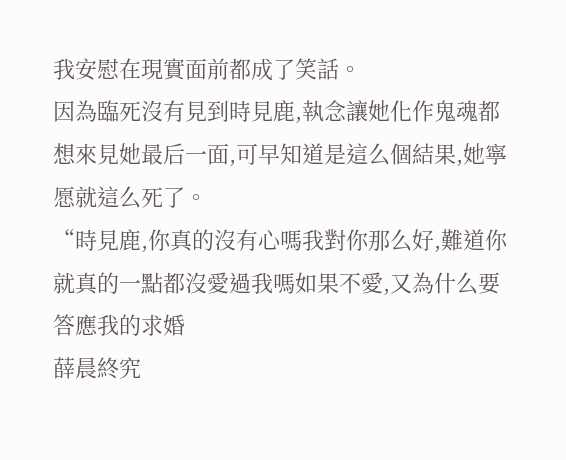我安慰在現實面前都成了笑話。
因為臨死沒有見到時見鹿,執念讓她化作鬼魂都想來見她最后一面,可早知道是這么個結果,她寧愿就這么死了。
“時見鹿,你真的沒有心嗎我對你那么好,難道你就真的一點都沒愛過我嗎如果不愛,又為什么要答應我的求婚
薛晨終究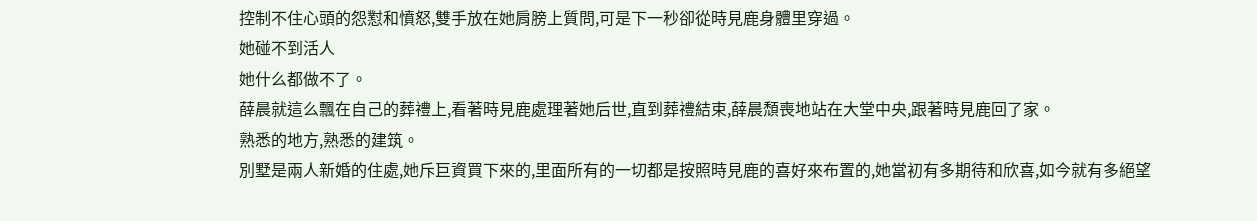控制不住心頭的怨懟和憤怒,雙手放在她肩膀上質問,可是下一秒卻從時見鹿身體里穿過。
她碰不到活人
她什么都做不了。
薛晨就這么飄在自己的葬禮上,看著時見鹿處理著她后世,直到葬禮結束,薛晨頹喪地站在大堂中央,跟著時見鹿回了家。
熟悉的地方,熟悉的建筑。
別墅是兩人新婚的住處,她斥巨資買下來的,里面所有的一切都是按照時見鹿的喜好來布置的,她當初有多期待和欣喜,如今就有多絕望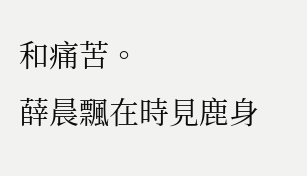和痛苦。
薛晨飄在時見鹿身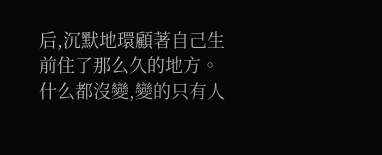后,沉默地環顧著自己生前住了那么久的地方。
什么都沒變,變的只有人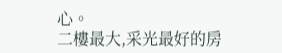心。
二樓最大,采光最好的房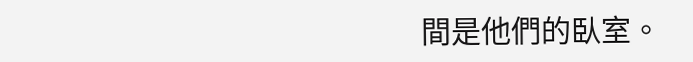間是他們的臥室。